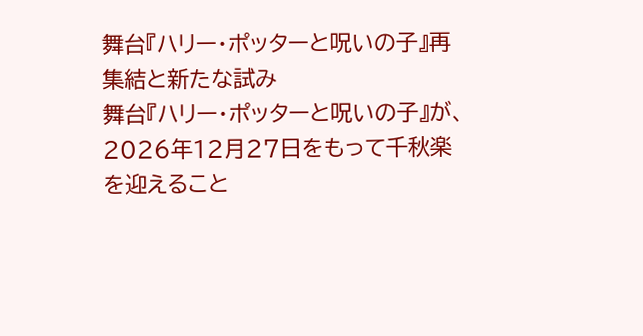舞台『ハリー・ポッターと呪いの子』再集結と新たな試み
舞台『ハリー・ポッターと呪いの子』が、2026年12月27日をもって千秋楽を迎えること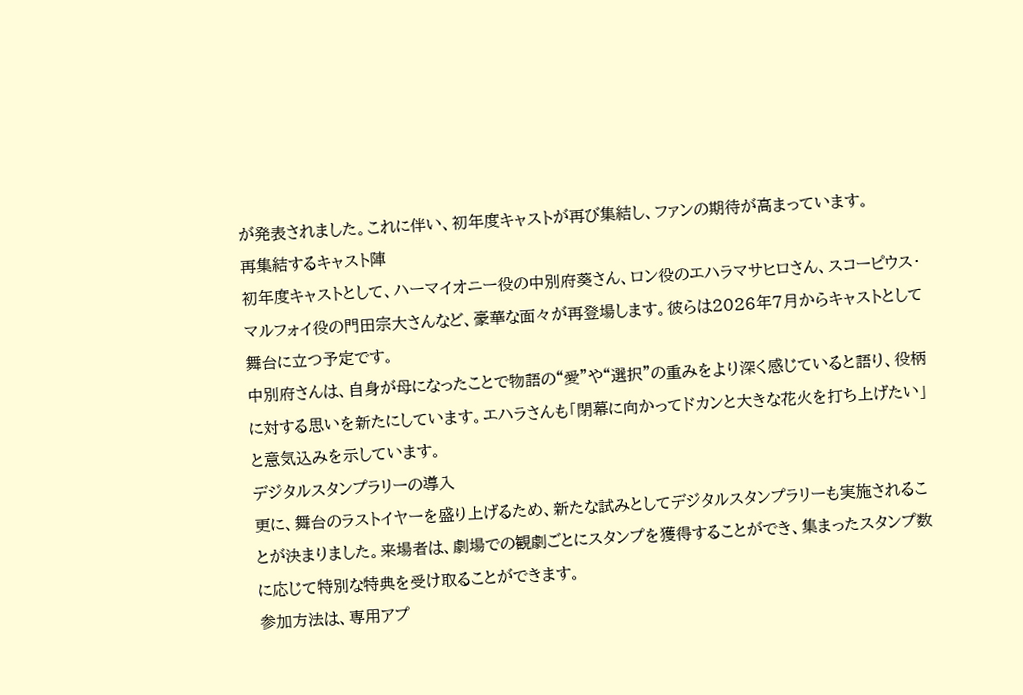が発表されました。これに伴い、初年度キャストが再び集結し、ファンの期待が高まっています。
再集結するキャスト陣
初年度キャストとして、ハーマイオニー役の中別府葵さん、ロン役のエハラマサヒロさん、スコーピウス・マルフォイ役の門田宗大さんなど、豪華な面々が再登場します。彼らは2026年7月からキャストとして舞台に立つ予定です。
中別府さんは、自身が母になったことで物語の“愛”や“選択”の重みをより深く感じていると語り、役柄に対する思いを新たにしています。エハラさんも「閉幕に向かってドカンと大きな花火を打ち上げたい」と意気込みを示しています。
デジタルスタンプラリーの導入
更に、舞台のラストイヤーを盛り上げるため、新たな試みとしてデジタルスタンプラリーも実施されることが決まりました。来場者は、劇場での観劇ごとにスタンプを獲得することができ、集まったスタンプ数に応じて特別な特典を受け取ることができます。
参加方法は、専用アプ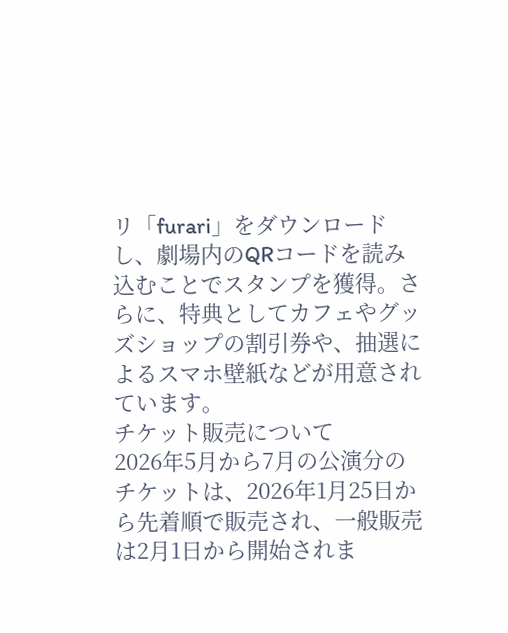リ「furari」をダウンロードし、劇場内のQRコードを読み込むことでスタンプを獲得。さらに、特典としてカフェやグッズショップの割引券や、抽選によるスマホ壁紙などが用意されています。
チケット販売について
2026年5月から7月の公演分のチケットは、2026年1月25日から先着順で販売され、一般販売は2月1日から開始されま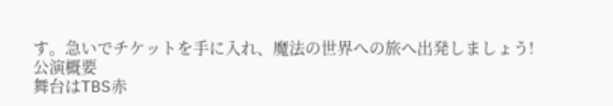す。急いでチケットを手に入れ、魔法の世界への旅へ出発しましょう!
公演概要
舞台はTBS赤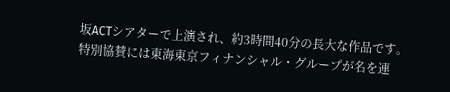坂ACTシアターで上演され、約3時間40分の長大な作品です。特別協賛には東海東京フィナンシャル・グループが名を連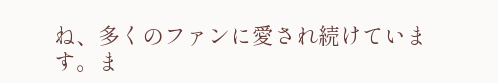ね、多くのファンに愛され続けています。ま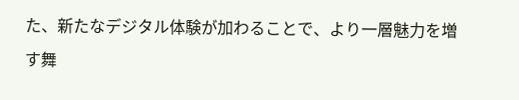た、新たなデジタル体験が加わることで、より一層魅力を増す舞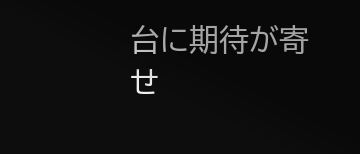台に期待が寄せ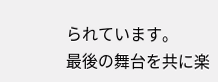られています。
最後の舞台を共に楽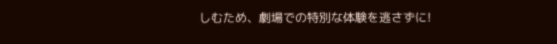しむため、劇場での特別な体験を逃さずに!